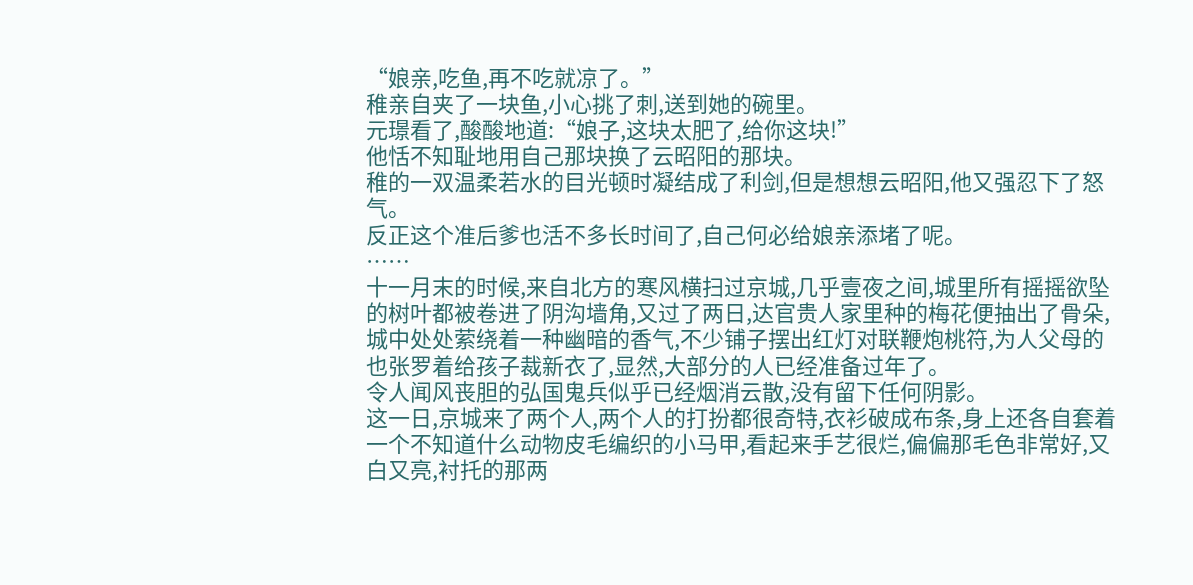“娘亲,吃鱼,再不吃就凉了。”
稚亲自夹了一块鱼,小心挑了刺,送到她的碗里。
元璟看了,酸酸地道:“娘子,这块太肥了,给你这块!”
他恬不知耻地用自己那块换了云昭阳的那块。
稚的一双温柔若水的目光顿时凝结成了利剑,但是想想云昭阳,他又强忍下了怒气。
反正这个准后爹也活不多长时间了,自己何必给娘亲添堵了呢。
……
十一月末的时候,来自北方的寒风横扫过京城,几乎壹夜之间,城里所有摇摇欲坠的树叶都被卷进了阴沟墙角,又过了两日,达官贵人家里种的梅花便抽出了骨朵,城中处处萦绕着一种幽暗的香气,不少铺子摆出红灯对联鞭炮桃符,为人父母的也张罗着给孩子裁新衣了,显然,大部分的人已经准备过年了。
令人闻风丧胆的弘国鬼兵似乎已经烟消云散,没有留下任何阴影。
这一日,京城来了两个人,两个人的打扮都很奇特,衣衫破成布条,身上还各自套着一个不知道什么动物皮毛编织的小马甲,看起来手艺很烂,偏偏那毛色非常好,又白又亮,衬托的那两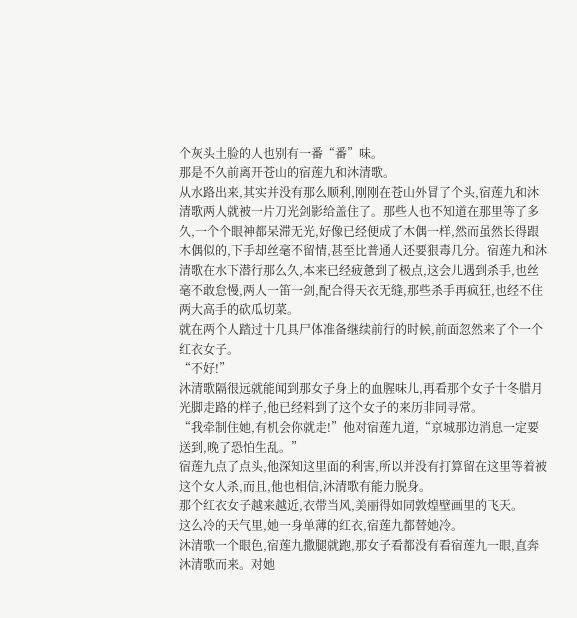个灰头土脸的人也别有一番“番”味。
那是不久前离开苍山的宿莲九和沐清歌。
从水路出来,其实并没有那么顺利,刚刚在苍山外冒了个头,宿莲九和沐清歌两人就被一片刀光剑影给盖住了。那些人也不知道在那里等了多久,一个个眼神都呆滞无光,好像已经便成了木偶一样,然而虽然长得跟木偶似的,下手却丝毫不留情,甚至比普通人还要狠毒几分。宿莲九和沐清歌在水下潜行那么久,本来已经疲惫到了极点,这会儿遇到杀手,也丝毫不敢怠慢,两人一笛一剑,配合得天衣无缝,那些杀手再疯狂,也经不住两大高手的砍瓜切菜。
就在两个人踏过十几具尸体准备继续前行的时候,前面忽然来了个一个红衣女子。
“不好!”
沐清歌隔很远就能闻到那女子身上的血腥味儿,再看那个女子十冬腊月光脚走路的样子,他已经料到了这个女子的来历非同寻常。
“我牵制住她,有机会你就走!”他对宿莲九道,“京城那边消息一定要送到,晚了恐怕生乱。”
宿莲九点了点头,他深知这里面的利害,所以并没有打算留在这里等着被这个女人杀,而且,他也相信,沐清歌有能力脱身。
那个红衣女子越来越近,衣带当风,美丽得如同敦煌壁画里的飞天。
这么冷的天气里,她一身单薄的红衣,宿莲九都替她冷。
沐清歌一个眼色,宿莲九撒腿就跑,那女子看都没有看宿莲九一眼,直奔沐清歌而来。对她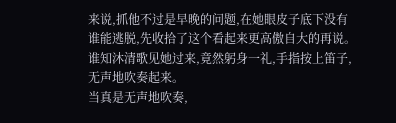来说,抓他不过是早晚的问题,在她眼皮子底下没有谁能逃脱,先收拾了这个看起来更高傲自大的再说。
谁知沐清歌见她过来,竟然躬身一礼,手指按上笛子,无声地吹奏起来。
当真是无声地吹奏,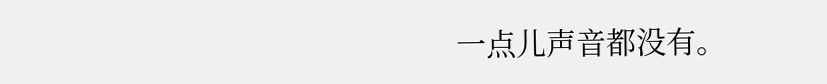一点儿声音都没有。